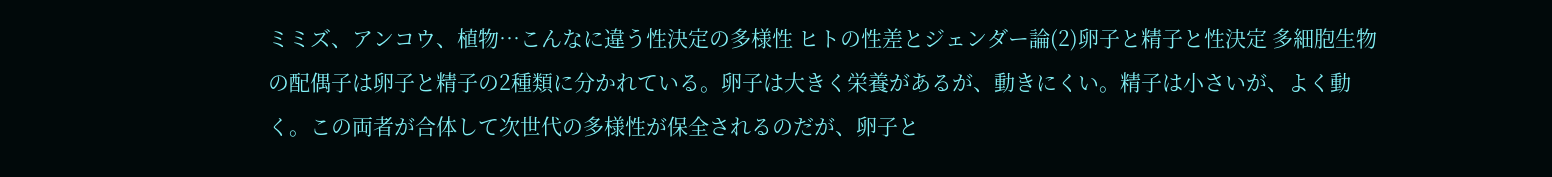ミミズ、アンコウ、植物…こんなに違う性決定の多様性 ヒトの性差とジェンダー論(2)卵子と精子と性決定 多細胞生物の配偶子は卵子と精子の2種類に分かれている。卵子は大きく栄養があるが、動きにくい。精子は小さいが、よく動く。この両者が合体して次世代の多様性が保全されるのだが、卵子と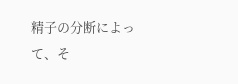精子の分断によって、そ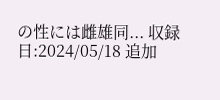の性には雌雄同... 収録日:2024/05/18 追加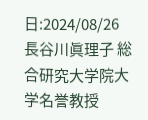日:2024/08/26 長谷川眞理子 総合研究大学院大学名誉教授